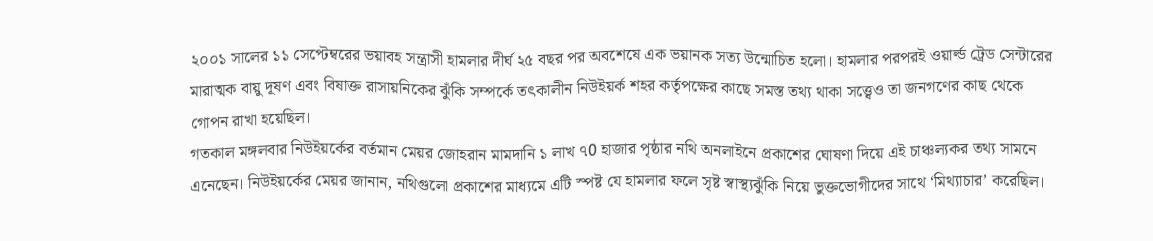২০০১ সালের ১১ সেপ্টেম্বরের ভয়াবহ সন্ত্রাসী হামলার দীর্ঘ ২৫ বছর পর অবশেষে এক ভয়ানক সত্য উন্মোচিত হলো। হামলার পরপরই ওয়ার্ল্ড ট্রেড সেন্টারের মারাত্মক বায়ু দূষণ এবং বিষাক্ত রাসায়নিকের ঝুঁকি সম্পর্কে তৎকালীন নিউইয়র্ক শহর কর্তৃপক্ষের কাছে সমস্ত তথ্য থাকা সত্ত্বেও তা জনগণের কাছ থেকে গোপন রাখা হয়েছিল।
গতকাল মঙ্গলবার নিউইয়র্কের বর্তমান মেয়র জোহরান মামদানি ১ লাখ ৭0 হাজার পৃষ্ঠার নথি অনলাইনে প্রকাশের ঘোষণা দিয়ে এই চাঞ্চল্যকর তথ্য সামনে এনেছেন। নিউইয়র্কের মেয়র জানান, নথিগুলো প্রকাশের মাধ্যমে এটি স্পষ্ট যে হামলার ফলে সৃষ্ট স্বাস্থ্যঝুঁকি নিয়ে ভুক্তভোগীদের সাথে ‘মিথ্যাচার’ করেছিল।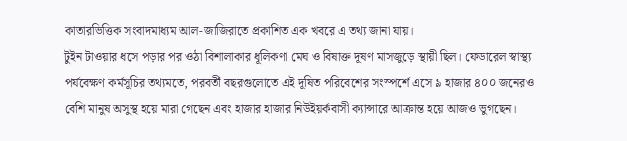কাতারভিত্তিক সংবাদমাধ্যম আল-জাজিরাতে প্রকাশিত এক খবরে এ তথ্য জানা যায়।
টুইন টাওয়ার ধসে পড়ার পর ওঠা বিশালাকার ধূলিকণা মেঘ ও বিষাক্ত দূষণ মাসজুড়ে স্থায়ী ছিল। ফেডারেল স্বাস্থ্য পর্যবেক্ষণ কর্মসূচির তথ্যমতে, পরবর্তী বছরগুলোতে এই দূষিত পরিবেশের সংস্পর্শে এসে ৯ হাজার ৪০০ জনেরও বেশি মানুষ অসুস্থ হয়ে মারা গেছেন এবং হাজার হাজার নিউইয়র্কবাসী ক্যান্সারে আক্রান্ত হয়ে আজও ভুগছেন।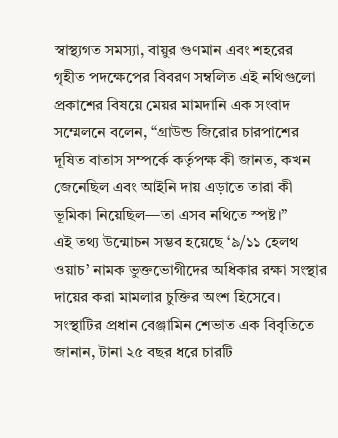স্বাস্থ্যগত সমস্যা, বায়ুর গুণমান এবং শহরের গৃহীত পদক্ষেপের বিবরণ সম্বলিত এই নথিগুলো প্রকাশের বিষয়ে মেয়র মামদানি এক সংবাদ সম্মেলনে বলেন, “গ্রাউন্ড জিরোর চারপাশের দূষিত বাতাস সম্পর্কে কর্তৃপক্ষ কী জানত, কখন জেনেছিল এবং আইনি দায় এড়াতে তারা কী ভূমিকা নিয়েছিল—তা এসব নথিতে স্পষ্ট।”
এই তথ্য উন্মোচন সম্ভব হয়েছে ‘৯/১১ হেলথ ওয়াচ’ নামক ভুক্তভোগীদের অধিকার রক্ষা সংস্থার দায়ের করা মামলার চুক্তির অংশ হিসেবে। সংস্থাটির প্রধান বেঞ্জামিন শেভাত এক বিবৃতিতে জানান, টানা ২৫ বছর ধরে চারটি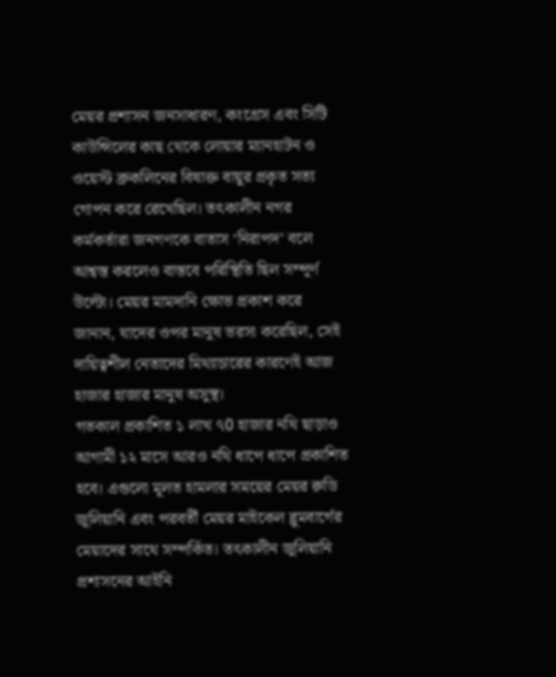মেয়র প্রশাসন জনসাধারণ, কংগ্রেস এবং সিটি কাউন্সিলের কাছ থেকে লোয়ার ম্যানহাটন ও ওয়েস্ট ব্রুকলিনের বিষাক্ত বায়ুর প্রকৃত সত্য গোপন করে রেখেছিল। তৎকালীন নগর কর্মকর্তারা জনগণকে বাতাস ‘নিরাপদ’ বলে আশ্বস্ত করলেও বাস্তবে পরিস্থিতি ছিল সম্পূর্ণ উল্টো। মেয়র মামদানি ক্ষোভ প্রকাশ করে জানান, যাদের ওপর মানুষ ভরসা করেছিল, সেই দায়িত্বশীল নেতাদের মিথ্যাচারের কারণেই আজ হাজার হাজার মানুষ অসুস্থ।
গতকাল প্রকাশিত ১ লাখ ৭0 হাজার নথি ছাড়াও আগামী ১২ মাসে আরও নথি ধাপে ধাপে প্রকাশিত হবে। এগুলো মূলত হামলার সময়ের মেয়র রুডি জুলিয়ানি এবং পরবর্তী মেয়র মাইকেল ব্লুমবার্গের মেয়াদের সাথে সম্পর্কিত। তৎকালীন জুলিয়ানি প্রশাসনের আইনি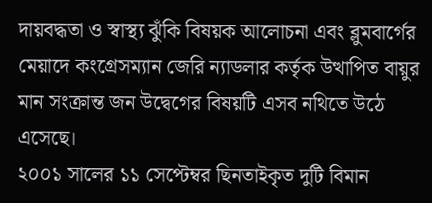দায়বদ্ধতা ও স্বাস্থ্য ঝুঁকি বিষয়ক আলোচনা এবং ব্লুমবার্গের মেয়াদে কংগ্রেসম্যান জেরি ন্যাডলার কর্তৃক উত্থাপিত বায়ুর মান সংক্রান্ত জন উদ্বেগের বিষয়টি এসব নথিতে উঠে এসেছে।
২০০১ সালের ১১ সেপ্টেম্বর ছিনতাইকৃত দুটি বিমান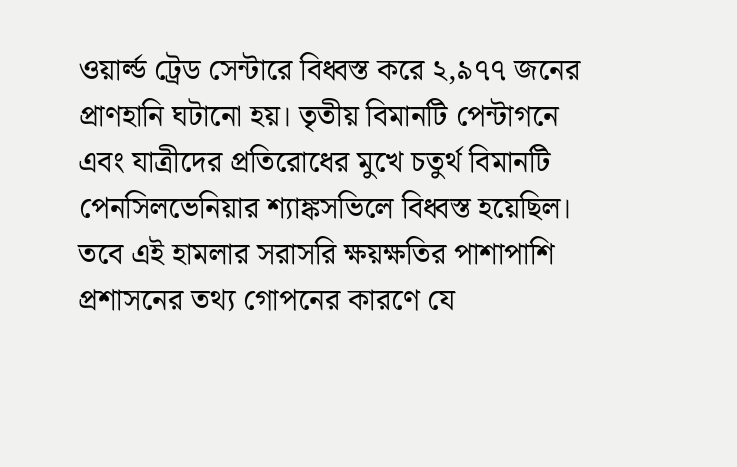ওয়ার্ল্ড ট্রেড সেন্টারে বিধ্বস্ত করে ২,৯৭৭ জনের প্রাণহানি ঘটানো হয়। তৃতীয় বিমানটি পেন্টাগনে এবং যাত্রীদের প্রতিরোধের মুখে চতুর্থ বিমানটি পেনসিলভেনিয়ার শ্যাঙ্কসভিলে বিধ্বস্ত হয়েছিল। তবে এই হামলার সরাসরি ক্ষয়ক্ষতির পাশাপাশি প্রশাসনের তথ্য গোপনের কারণে যে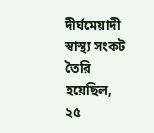দীর্ঘমেয়াদী স্বাস্থ্য সংকট তৈরি হয়েছিল, ২৫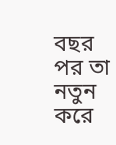বছর পর তা নতুন করে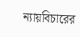ন্যায়বিচারের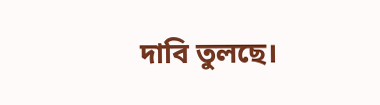দাবি তুলছে।